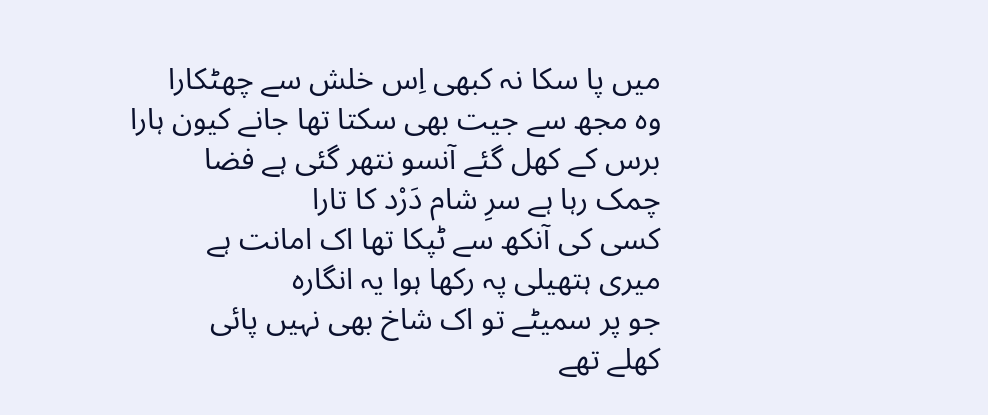میں پا سکا نہ کبھی اِس خلش سے چھٹکارا
وہ مجھ سے جیت بھی سکتا تھا جانے کیون ہارا
برس كے کھل گئے آنسو نتھر گئی ہے فضا
چمک رہا ہے سرِ شام دَرْد کا تارا
کسی کی آنکھ سے ٹپکا تھا اک امانت ہے
میری ہتھیلی پہ رکھا ہوا یہ انگارہ
جو پر سمیٹے تو اک شاخ بھی نہیں پائی
کھلے تھے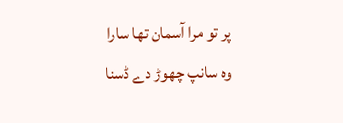پر تو مرا آسمان تھا سارا
وہ سانپ چھوڑ دے ڈسنا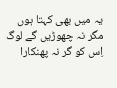یہ میں بھی کہتا ہوں
مگر نہ چھوڑیں گے لوگ اِس کو گر نہ پھنکارا